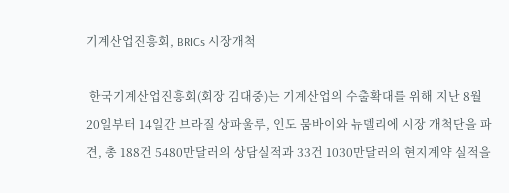기계산업진흥회, BRICs 시장개척

 한국기계산업진흥회(회장 김대중)는 기계산업의 수출확대를 위해 지난 8월 20일부터 14일간 브라질 상파울루, 인도 뭄바이와 뉴델리에 시장 개척단을 파견, 총 188건 5480만달러의 상담실적과 33건 1030만달러의 현지계약 실적을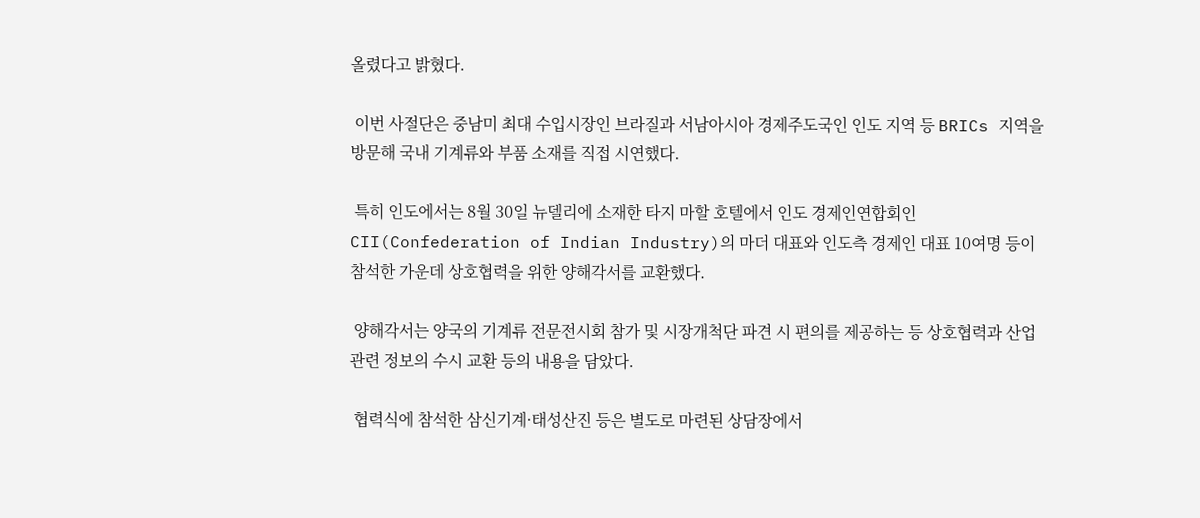올렸다고 밝혔다.

 이번 사절단은 중남미 최대 수입시장인 브라질과 서남아시아 경제주도국인 인도 지역 등 BRICs 지역을 방문해 국내 기계류와 부품 소재를 직접 시연했다.

 특히 인도에서는 8월 30일 뉴델리에 소재한 타지 마할 호텔에서 인도 경제인연합회인 CII(Confederation of Indian Industry)의 마더 대표와 인도측 경제인 대표 10여명 등이 참석한 가운데 상호협력을 위한 양해각서를 교환했다.

 양해각서는 양국의 기계류 전문전시회 참가 및 시장개척단 파견 시 편의를 제공하는 등 상호협력과 산업 관련 정보의 수시 교환 등의 내용을 담았다.

 협력식에 참석한 삼신기계·태성산진 등은 별도로 마련된 상담장에서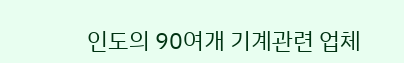인도의 90여개 기계관련 업체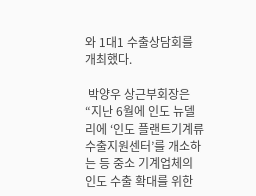와 1대1 수출상담회를 개최했다.

 박양우 상근부회장은 “지난 6월에 인도 뉴델리에 ‘인도 플랜트기계류 수출지원센터’를 개소하는 등 중소 기계업체의 인도 수출 확대를 위한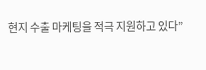현지 수출 마케팅을 적극 지원하고 있다”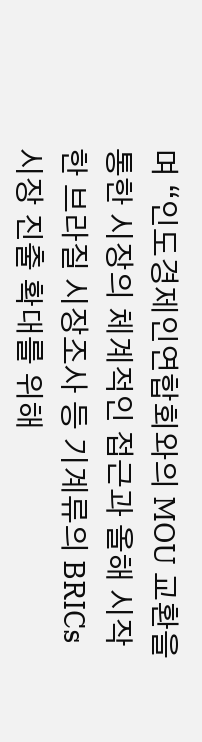며 “인도경제인연합회와의 MOU 교환을 통한 시장의 체계적인 접근과 올해 시작한 브라질 시장조사 등 기계류의 BRICs 시장 진출 확대를 위해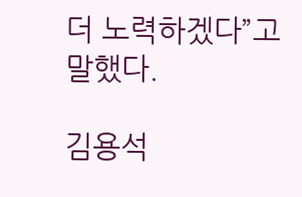더 노력하겠다”고 말했다.

김용석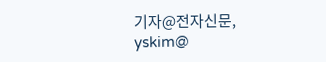기자@전자신문, yskim@